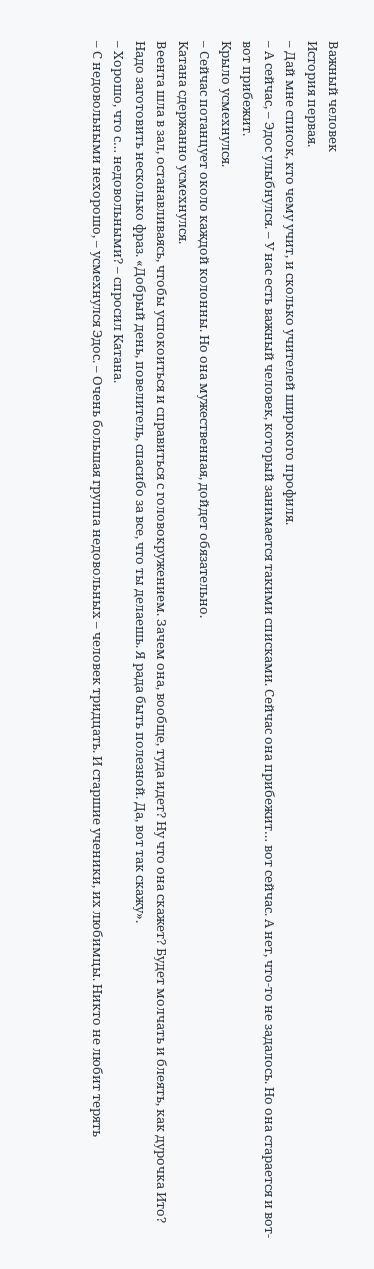Важный человек
История первая.
– Дай мне список, кто чему учит, и сколько учителей широкого профиля.
– А сейчас, – Эдос улыбнулся. – У нас есть важный человек, который занимается такими списками. Сейчас она прибежит… вот сейчас. А нет, что-то не задалось. Но она старается и вот-вот прибежит.
Крыло усмехнулся.
– Сейчас потанцует около каждой колонны. Но она мужественная, дойдет обязательно.
Катана сдержанно усмехнулся.
Веента шла в зал, останавливаясь, чтобы успокоиться и справиться с головокружением. Зачем она, вообще, туда идет? Ну что она скажет? Будет молчать и блеять, как дурочка Ито? Надо заготовить несколько фраз. «Добрый день, повелитель, спасибо за все, что ты делаешь. Я рада быть полезной. Да, вот так скажу».
– Хорошо, что с… недовольными? – спросил Катана.
– С недовольными нехорошо, – усмехнулся Эдос. – Очень большая группа недовольных – человек тридцать. И старшие ученики, их любимцы. Никто не любит терять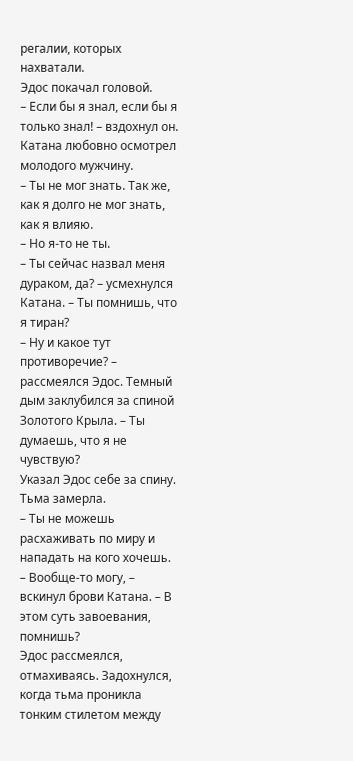регалии, которых нахватали.
Эдос покачал головой.
– Если бы я знал, если бы я только знал! – вздохнул он.
Катана любовно осмотрел молодого мужчину.
– Ты не мог знать. Так же, как я долго не мог знать, как я влияю.
– Но я-то не ты.
– Ты сейчас назвал меня дураком, да? – усмехнулся Катана. – Ты помнишь, что я тиран?
– Ну и какое тут противоречие? – рассмеялся Эдос. Темный дым заклубился за спиной Золотого Крыла. – Ты думаешь, что я не чувствую?
Указал Эдос себе за спину. Тьма замерла.
– Ты не можешь расхаживать по миру и нападать на кого хочешь.
– Вообще-то могу, – вскинул брови Катана. – В этом суть завоевания, помнишь?
Эдос рассмеялся, отмахиваясь. Задохнулся, когда тьма проникла тонким стилетом между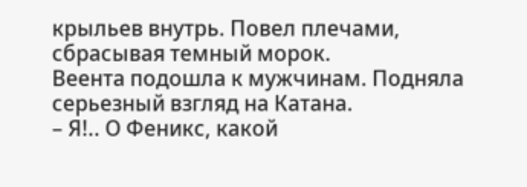крыльев внутрь. Повел плечами, сбрасывая темный морок.
Веента подошла к мужчинам. Подняла серьезный взгляд на Катана.
– Я!.. О Феникс, какой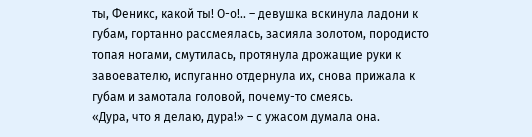ты, Феникс, какой ты! О-о!.. – девушка вскинула ладони к губам, гортанно рассмеялась, засияла золотом, породисто топая ногами, смутилась, протянула дрожащие руки к завоевателю, испуганно отдернула их, снова прижала к губам и замотала головой, почему-то смеясь.
«Дура, что я делаю, дура!» – с ужасом думала она.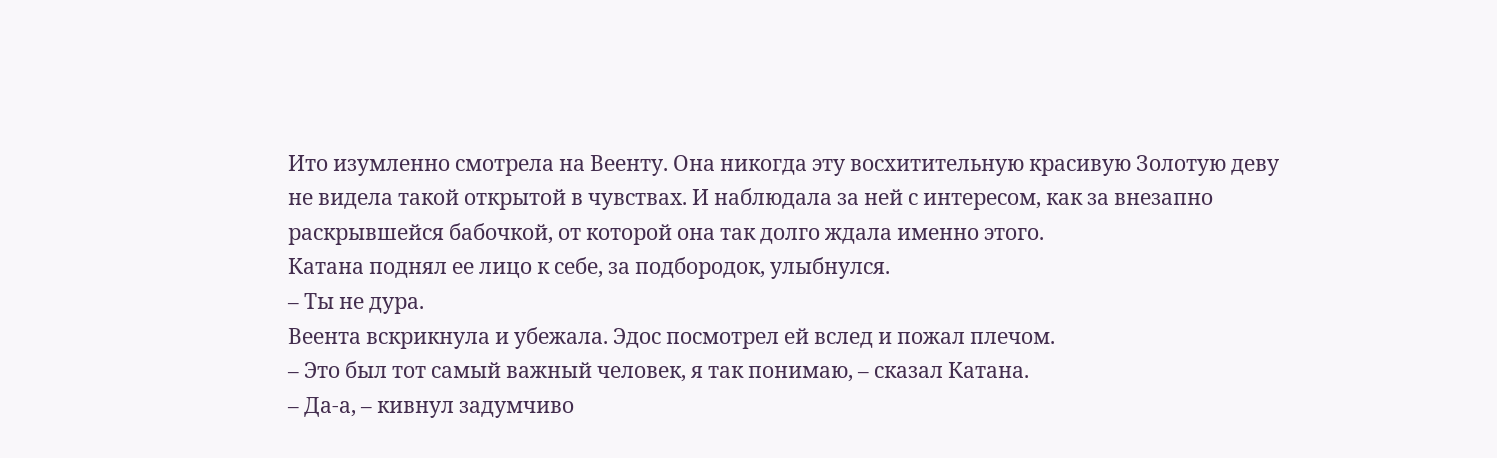Ито изумленно смотрела на Веенту. Она никогда эту восхитительную красивую Золотую деву не видела такой открытой в чувствах. И наблюдала за ней с интересом, как за внезапно раскрывшейся бабочкой, от которой она так долго ждала именно этого.
Катана поднял ее лицо к себе, за подбородок, улыбнулся.
– Ты не дура.
Веента вскрикнула и убежала. Эдос посмотрел ей вслед и пожал плечом.
– Это был тот самый важный человек, я так понимаю, – сказал Катана.
– Да-а, – кивнул задумчиво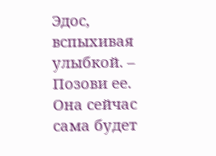Эдос, вспыхивая улыбкой. – Позови ее. Она сейчас сама будет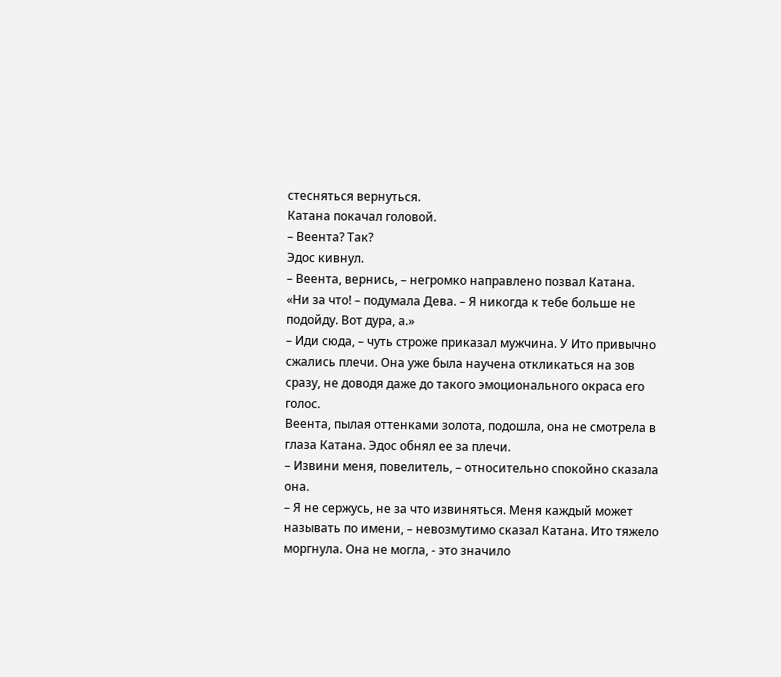стесняться вернуться.
Катана покачал головой.
– Веента? Так?
Эдос кивнул.
– Веента, вернись, – негромко направлено позвал Катана.
«Ни за что! – подумала Дева. – Я никогда к тебе больше не подойду. Вот дура, а.»
– Иди сюда, – чуть строже приказал мужчина. У Ито привычно сжались плечи. Она уже была научена откликаться на зов сразу, не доводя даже до такого эмоционального окраса его голос.
Веента, пылая оттенками золота, подошла, она не смотрела в глаза Катана. Эдос обнял ее за плечи.
– Извини меня, повелитель, – относительно спокойно сказала она.
– Я не сержусь, не за что извиняться. Меня каждый может называть по имени, – невозмутимо сказал Катана. Ито тяжело моргнула. Она не могла, - это значило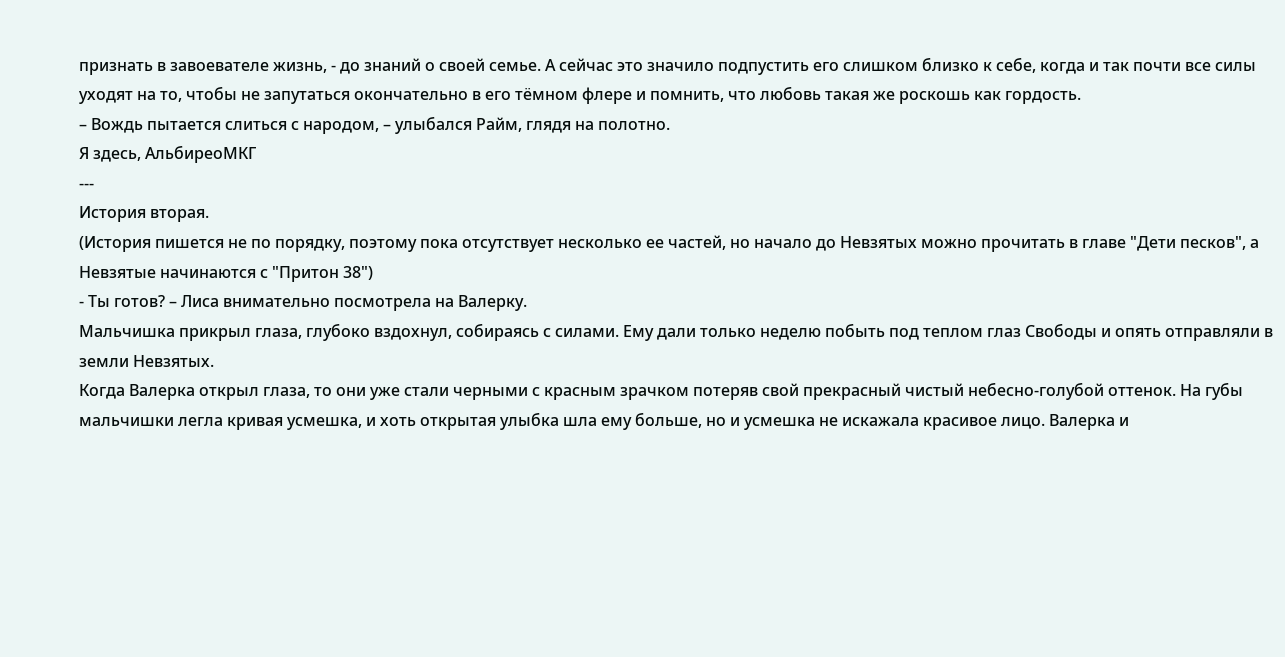признать в завоевателе жизнь, - до знаний о своей семье. А сейчас это значило подпустить его слишком близко к себе, когда и так почти все силы уходят на то, чтобы не запутаться окончательно в его тёмном флере и помнить, что любовь такая же роскошь как гордость.
– Вождь пытается слиться с народом, – улыбался Райм, глядя на полотно.
Я здесь, АльбиреоМКГ
---
История вторая.
(История пишется не по порядку, поэтому пока отсутствует несколько ее частей, но начало до Невзятых можно прочитать в главе "Дети песков", а Невзятые начинаются с "Притон 38")
- Ты готов? – Лиса внимательно посмотрела на Валерку.
Мальчишка прикрыл глаза, глубоко вздохнул, собираясь с силами. Ему дали только неделю побыть под теплом глаз Свободы и опять отправляли в земли Невзятых.
Когда Валерка открыл глаза, то они уже стали черными с красным зрачком потеряв свой прекрасный чистый небесно-голубой оттенок. На губы мальчишки легла кривая усмешка, и хоть открытая улыбка шла ему больше, но и усмешка не искажала красивое лицо. Валерка и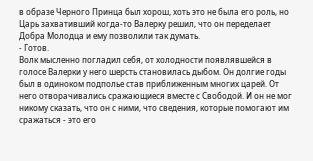в образе Черного Принца был хорош, хоть это не была его роль, но Царь захвативший когда-то Валерку решил, что он переделает Добра Молодца и ему позволили так думать.
- Готов.
Волк мысленно погладил себя, от холодности появлявшейся в голосе Валерки у него шерсть становилась дыбом. Он долгие годы был в одиноком подполье став приближенным многих царей. От него отворачивались сражающиеся вместе с Свободой. И он не мог никому сказать, что он с ними, что сведения, которые помогают им сражаться - это его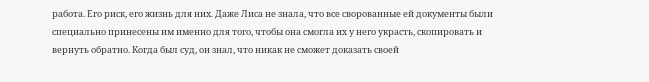работа. Его риск, его жизнь для них. Даже Лиса не знала, что все сворованные ей документы были специально принесены им именно для того, чтобы она смогла их у него украсть, скопировать и вернуть обратно. Когда был суд, он знал, что никак не сможет доказать своей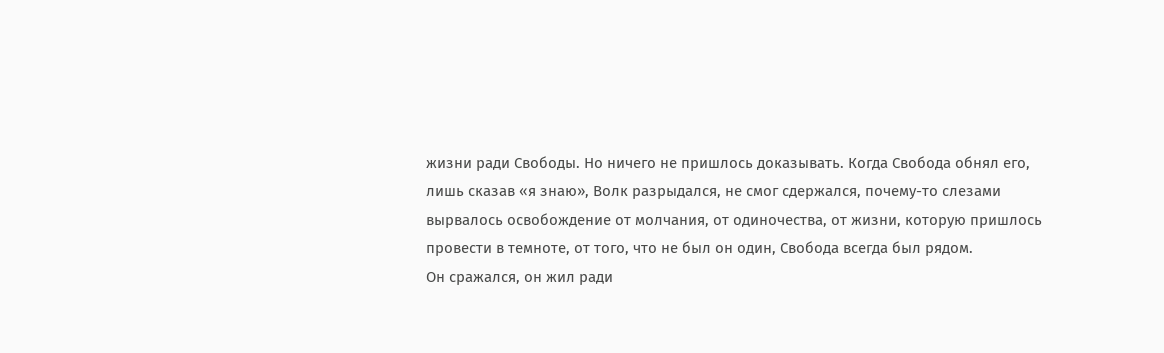жизни ради Свободы. Но ничего не пришлось доказывать. Когда Свобода обнял его, лишь сказав «я знаю», Волк разрыдался, не смог сдержался, почему-то слезами вырвалось освобождение от молчания, от одиночества, от жизни, которую пришлось провести в темноте, от того, что не был он один, Свобода всегда был рядом.
Он сражался, он жил ради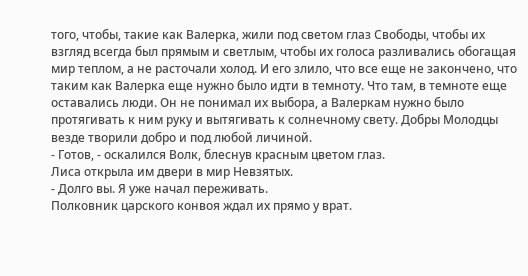того, чтобы, такие как Валерка, жили под светом глаз Свободы, чтобы их взгляд всегда был прямым и светлым, чтобы их голоса разливались обогащая мир теплом, а не расточали холод. И его злило, что все еще не закончено, что таким как Валерка еще нужно было идти в темноту. Что там, в темноте еще оставались люди. Он не понимал их выбора, а Валеркам нужно было протягивать к ним руку и вытягивать к солнечному свету. Добры Молодцы везде творили добро и под любой личиной.
- Готов, - оскалился Волк, блеснув красным цветом глаз.
Лиса открыла им двери в мир Невзятых.
- Долго вы. Я уже начал переживать.
Полковник царского конвоя ждал их прямо у врат.